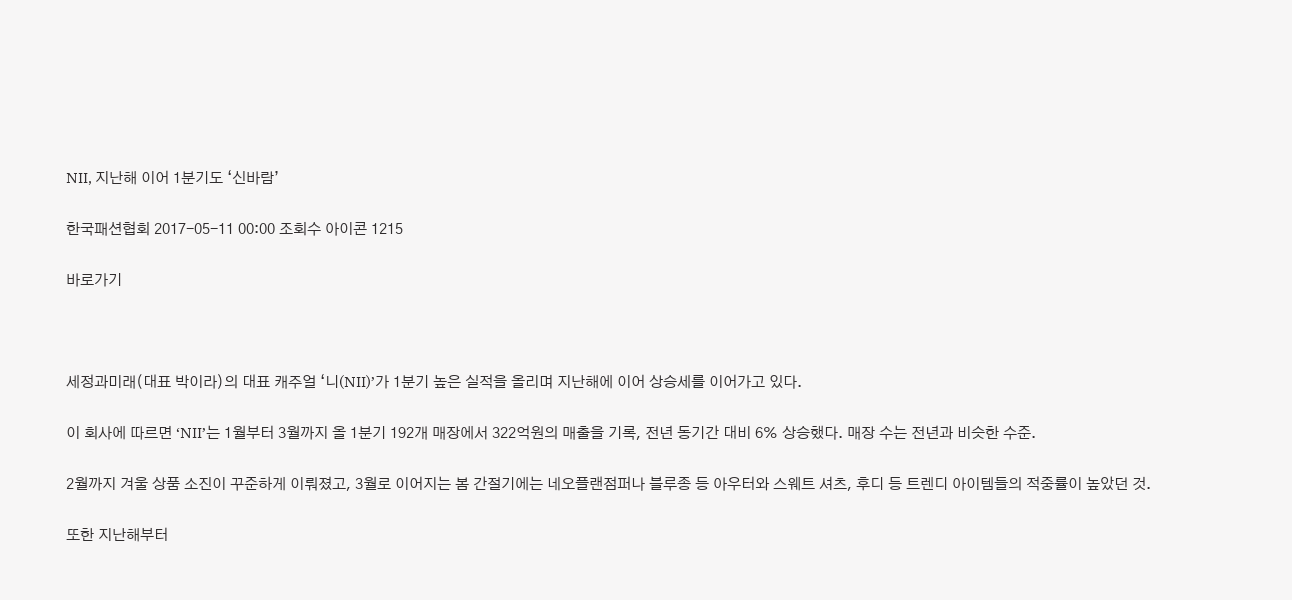NII, 지난해 이어 1분기도 ‘신바람’

한국패션협회 2017-05-11 00:00 조회수 아이콘 1215

바로가기



세정과미래(대표 박이라)의 대표 캐주얼 ‘니(NII)’가 1분기 높은 실적을 올리며 지난해에 이어 상승세를 이어가고 있다.

이 회사에 따르면 ‘NII’는 1월부터 3월까지 올 1분기 192개 매장에서 322억원의 매출을 기록, 전년 동기간 대비 6% 상승했다. 매장 수는 전년과 비슷한 수준.

2월까지 겨울 상품 소진이 꾸준하게 이뤄졌고, 3월로 이어지는 봄 간절기에는 네오플랜점퍼나 블루종 등 아우터와 스웨트 셔츠, 후디 등 트렌디 아이템들의 적중률이 높았던 것.

또한 지난해부터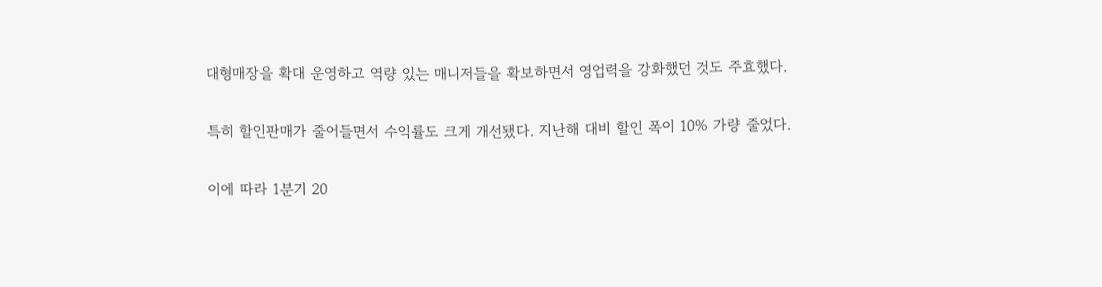대형매장을 확대 운영하고 역량 있는 매니저들을 확보하면서 영업력을 강화했던 것도 주효했다.

특히 할인판매가 줄어들면서 수익률도 크게 개선됐다. 지난해 대비 할인 폭이 10% 가량 줄었다.

이에 따라 1분기 20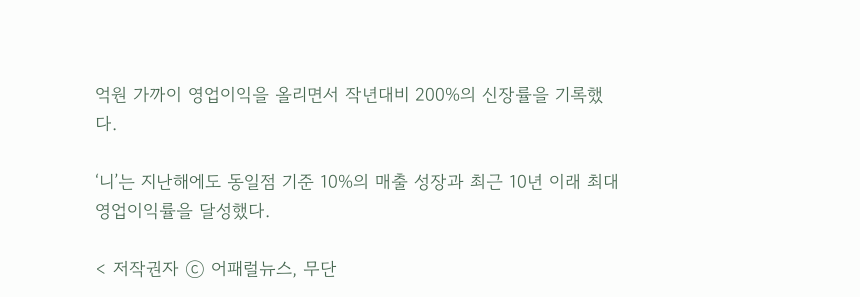억원 가까이 영업이익을 올리면서 작년대비 200%의 신장률을 기록했다.

‘니’는 지난해에도 동일점 기준 10%의 매출 성장과 최근 10년 이래 최대 영업이익률을 달성했다.

< 저작권자 ⓒ 어패럴뉴스, 무단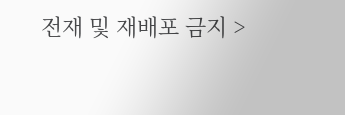전재 및 재배포 금지 >